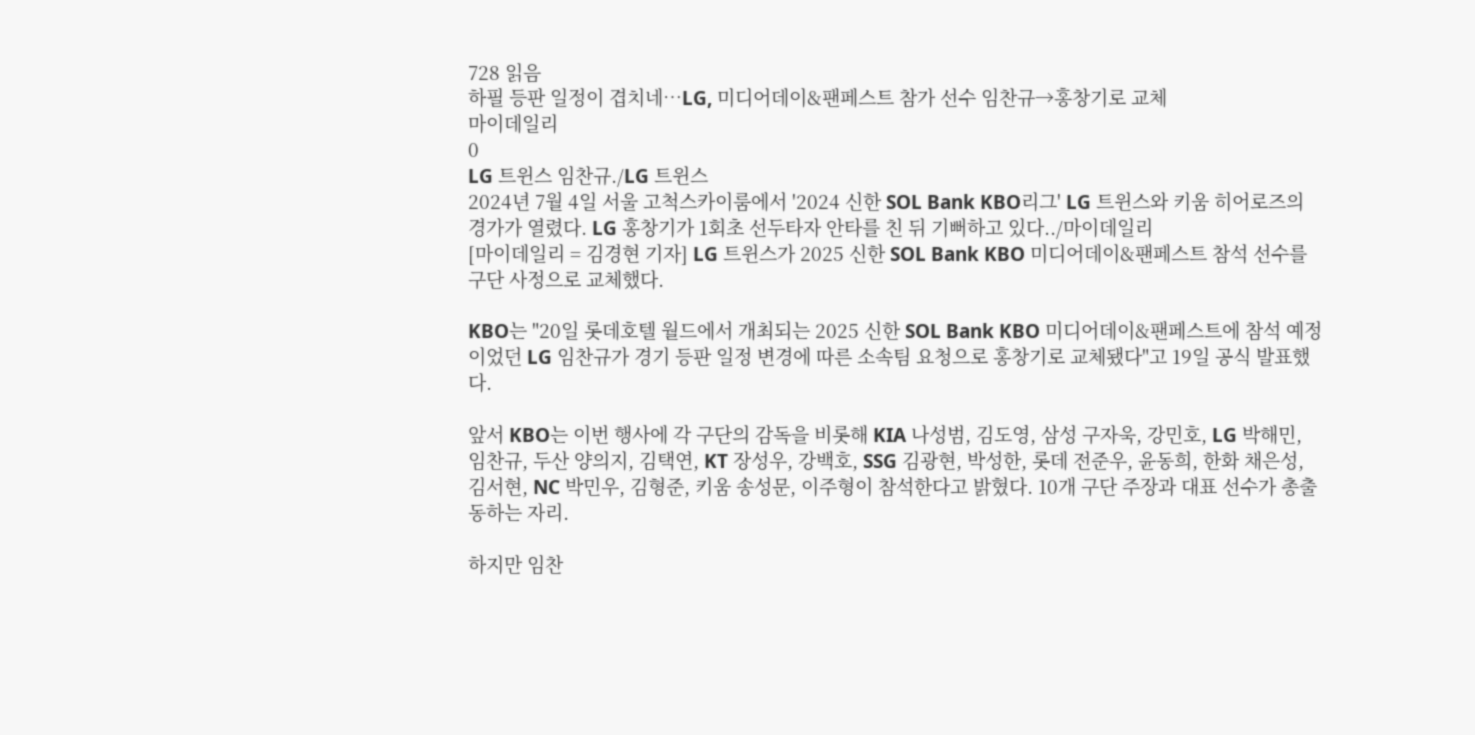728 읽음
하필 등판 일정이 겹치네…LG, 미디어데이&팬페스트 참가 선수 임찬규→홍창기로 교체
마이데일리
0
LG 트윈스 임찬규./LG 트윈스
2024년 7월 4일 서울 고척스카이룸에서 '2024 신한 SOL Bank KBO리그' LG 트윈스와 키움 히어로즈의 경가가 열렸다. LG 홍창기가 1회초 선두타자 안타를 친 뒤 기뻐하고 있다../마이데일리
[마이데일리 = 김경현 기자] LG 트윈스가 2025 신한 SOL Bank KBO 미디어데이&팬페스트 참석 선수를 구단 사정으로 교체했다.

KBO는 "20일 롯데호텔 월드에서 개최되는 2025 신한 SOL Bank KBO 미디어데이&팬페스트에 참석 예정이었던 LG 임찬규가 경기 등판 일정 변경에 따른 소속팀 요청으로 홍창기로 교체됐다"고 19일 공식 발표했다.

앞서 KBO는 이번 행사에 각 구단의 감독을 비롯해 KIA 나성범, 김도영, 삼성 구자욱, 강민호, LG 박해민, 임찬규, 두산 양의지, 김택연, KT 장성우, 강백호, SSG 김광현, 박성한, 롯데 전준우, 윤동희, 한화 채은성, 김서현, NC 박민우, 김형준, 키움 송성문, 이주형이 참석한다고 밝혔다. 10개 구단 주장과 대표 선수가 총출동하는 자리.

하지만 임찬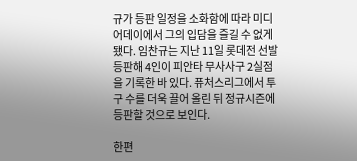규가 등판 일정을 소화함에 따라 미디어데이에서 그의 입담을 즐길 수 없게 됐다. 임찬규는 지난 11일 롯데전 선발 등판해 4인이 피안타 무사사구 2실점을 기록한 바 있다. 퓨처스리그에서 투구 수를 더욱 끌어 올린 뒤 정규시즌에 등판할 것으로 보인다.

한편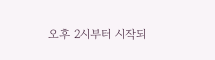오후 2시부터 시작되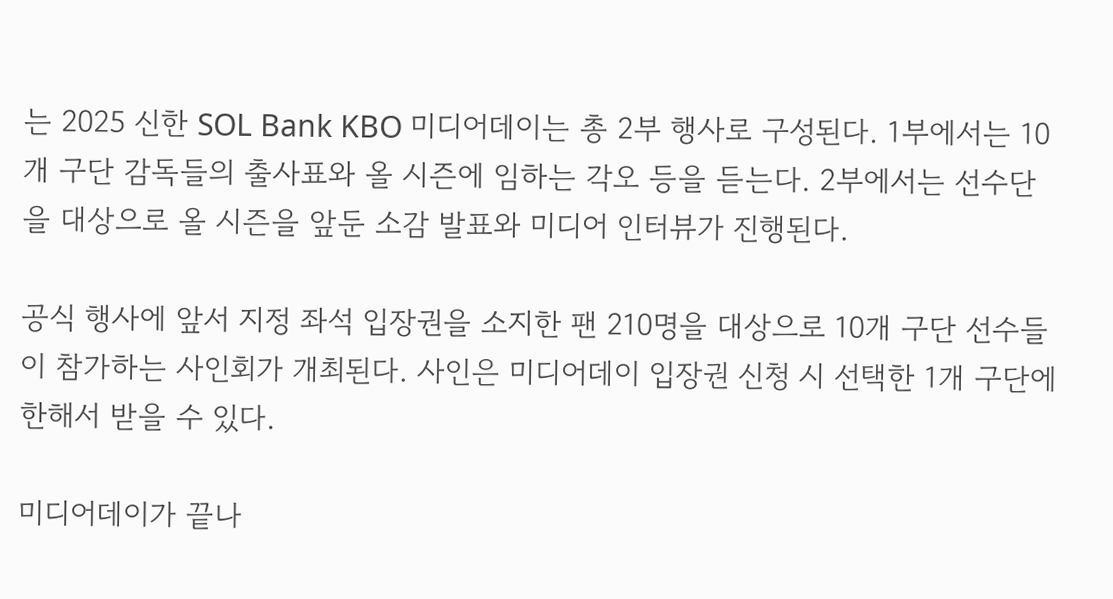는 2025 신한 SOL Bank KBO 미디어데이는 총 2부 행사로 구성된다. 1부에서는 10개 구단 감독들의 출사표와 올 시즌에 임하는 각오 등을 듣는다. 2부에서는 선수단을 대상으로 올 시즌을 앞둔 소감 발표와 미디어 인터뷰가 진행된다.

공식 행사에 앞서 지정 좌석 입장권을 소지한 팬 210명을 대상으로 10개 구단 선수들이 참가하는 사인회가 개최된다. 사인은 미디어데이 입장권 신청 시 선택한 1개 구단에 한해서 받을 수 있다.

미디어데이가 끝나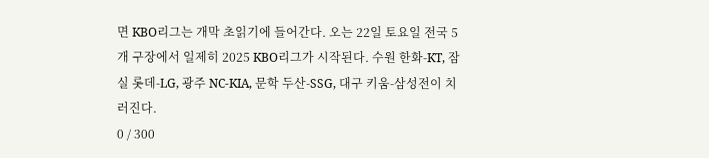면 KBO리그는 개막 초읽기에 들어간다. 오는 22일 토요일 전국 5개 구장에서 일제히 2025 KBO리그가 시작된다. 수원 한화-KT, 잠실 롯데-LG, 광주 NC-KIA, 문학 두산-SSG, 대구 키움-삼성전이 치러진다.
0 / 300